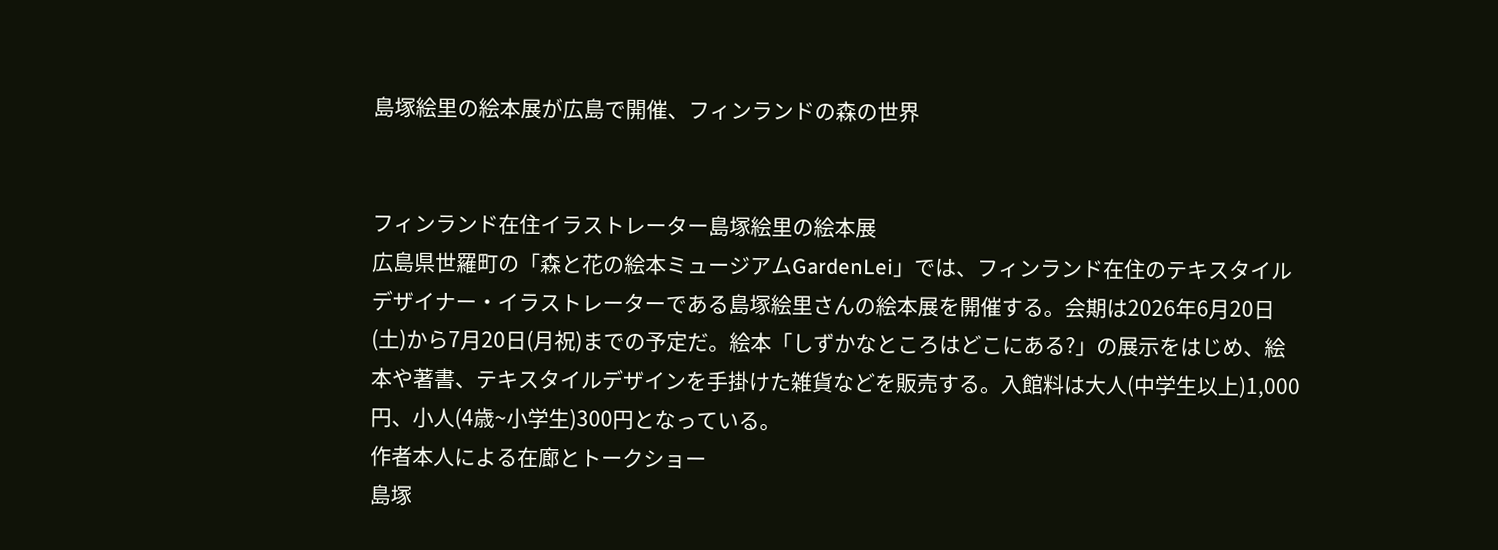島塚絵里の絵本展が広島で開催、フィンランドの森の世界


フィンランド在住イラストレーター島塚絵里の絵本展
広島県世羅町の「森と花の絵本ミュージアムGardenLei」では、フィンランド在住のテキスタイルデザイナー・イラストレーターである島塚絵里さんの絵本展を開催する。会期は2026年6月20日(土)から7月20日(月祝)までの予定だ。絵本「しずかなところはどこにある?」の展示をはじめ、絵本や著書、テキスタイルデザインを手掛けた雑貨などを販売する。入館料は大人(中学生以上)1,000円、小人(4歳~小学生)300円となっている。
作者本人による在廊とトークショー
島塚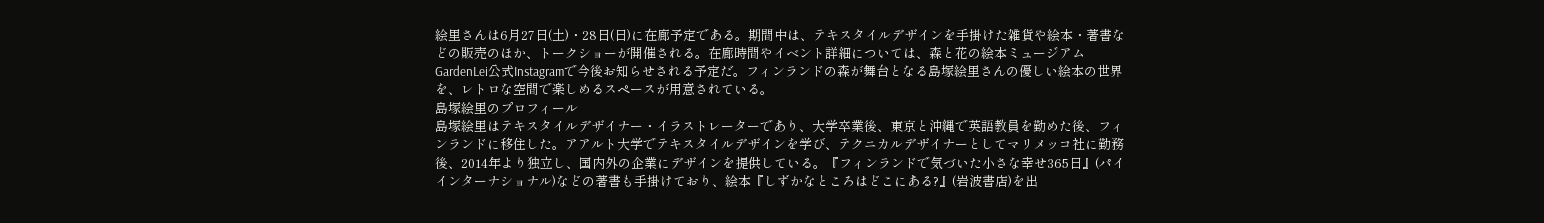絵里さんは6月27日(土)・28日(日)に在廊予定である。期間中は、テキスタイルデザインを手掛けた雑貨や絵本・著書などの販売のほか、トークショーが開催される。在廊時間やイベント詳細については、森と花の絵本ミュージアムGardenLei公式Instagramで今後お知らせされる予定だ。フィンランドの森が舞台となる島塚絵里さんの優しい絵本の世界を、レトロな空間で楽しめるスペースが用意されている。
島塚絵里のプロフィール
島塚絵里はテキスタイルデザイナー・イラストレーターであり、大学卒業後、東京と沖縄で英語教員を勤めた後、フィンランドに移住した。アアルト大学でテキスタイルデザインを学び、テクニカルデザイナーとしてマリメッコ社に勤務後、2014年より独立し、国内外の企業にデザインを提供している。『フィンランドで気づいた小さな幸せ365日』(パイ インターナショナル)などの著書も手掛けており、絵本『しずかなところはどこにある?』(岩波書店)を出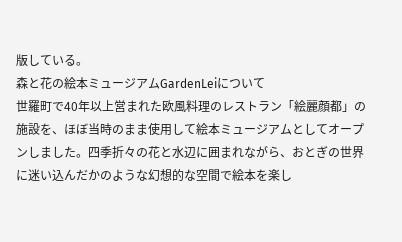版している。
森と花の絵本ミュージアムGardenLeiについて
世羅町で40年以上営まれた欧風料理のレストラン「絵麗顔都」の施設を、ほぼ当時のまま使用して絵本ミュージアムとしてオープンしました。四季折々の花と水辺に囲まれながら、おとぎの世界に迷い込んだかのような幻想的な空間で絵本を楽し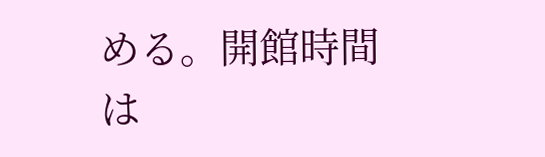める。開館時間は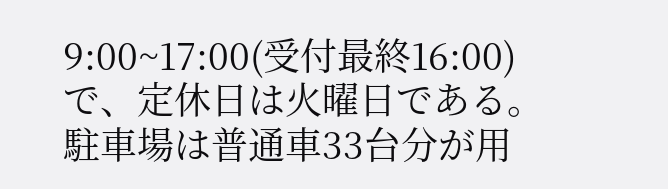9:00~17:00(受付最終16:00)で、定休日は火曜日である。駐車場は普通車33台分が用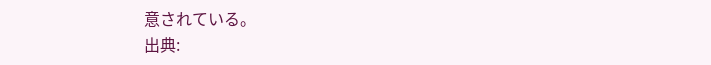意されている。
出典: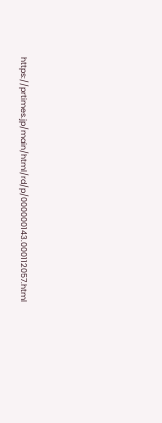https://prtimes.jp/main/html/rd/p/000000143.000112057.html